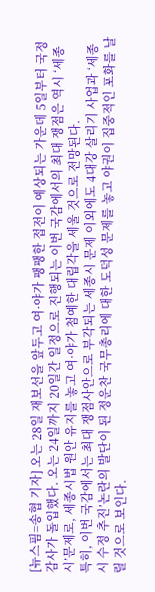[뉴스핌=송협 기자] 오는 28일 재보선을 앞두고 여·야가 팽팽한 접전이 예상되는 가운데 5일부터 국정감사가 돌입했다. 오는 24일까지 20일간 일정으로 진행되는 이번 국감에서의 최대 쟁점은 역시 ‘세종시’문제로, 세종시법 원안 유지를 놓고 여·야가 첨예한 대립각을 세울 것으로 전망된다.
특히, 이번 국감에서는 최대 쟁점사안으로 부각되는 세종시 문제 이외에도 4대강 살리기 사업과 ‘세종시 수정 추진’논란의 발단이 된 정운찬 국무총리에 대한 도덕성 문제를 놓고 야권이 집중적인 포화를 날릴 것으로 보인다.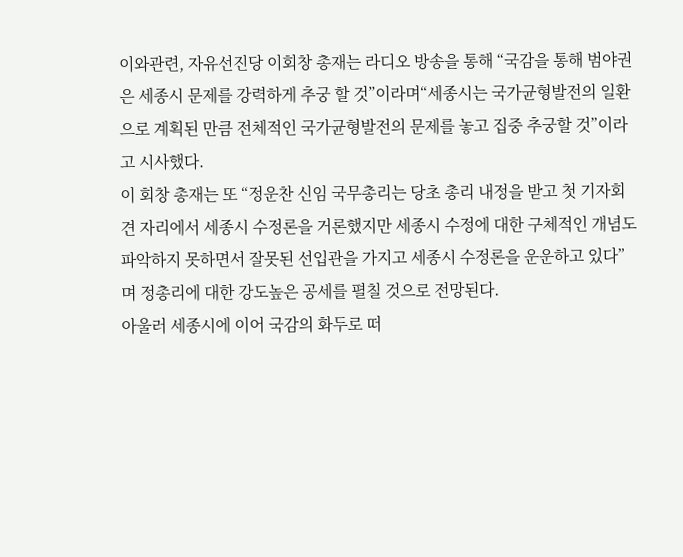이와관련, 자유선진당 이회창 총재는 라디오 방송을 통해 “국감을 통해 범야권은 세종시 문제를 강력하게 추궁 할 것”이라며“세종시는 국가균형발전의 일환으로 계획된 만큼 전체적인 국가균형발전의 문제를 놓고 집중 추궁할 것”이라고 시사했다.
이 회창 총재는 또 “정운찬 신임 국무총리는 당초 총리 내정을 받고 첫 기자회견 자리에서 세종시 수정론을 거론했지만 세종시 수정에 대한 구체적인 개념도 파악하지 못하면서 잘못된 선입관을 가지고 세종시 수정론을 운운하고 있다”며 정총리에 대한 강도높은 공세를 펼칠 것으로 전망된다.
아울러 세종시에 이어 국감의 화두로 떠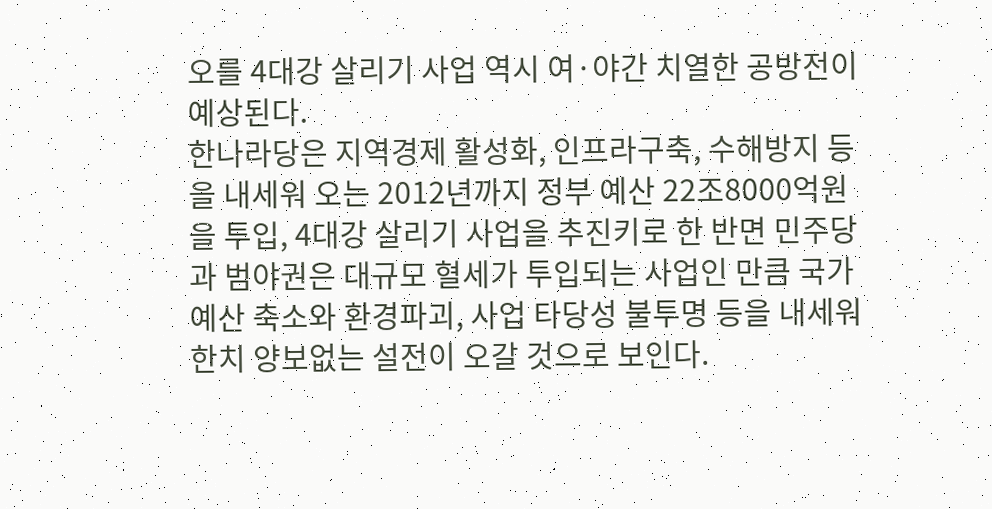오를 4대강 살리기 사업 역시 여·야간 치열한 공방전이 예상된다.
한나라당은 지역경제 활성화, 인프라구축, 수해방지 등을 내세워 오는 2012년까지 정부 예산 22조8000억원을 투입, 4대강 살리기 사업을 추진키로 한 반면 민주당과 범야권은 대규모 혈세가 투입되는 사업인 만큼 국가 예산 축소와 환경파괴, 사업 타당성 불투명 등을 내세워 한치 양보없는 설전이 오갈 것으로 보인다.